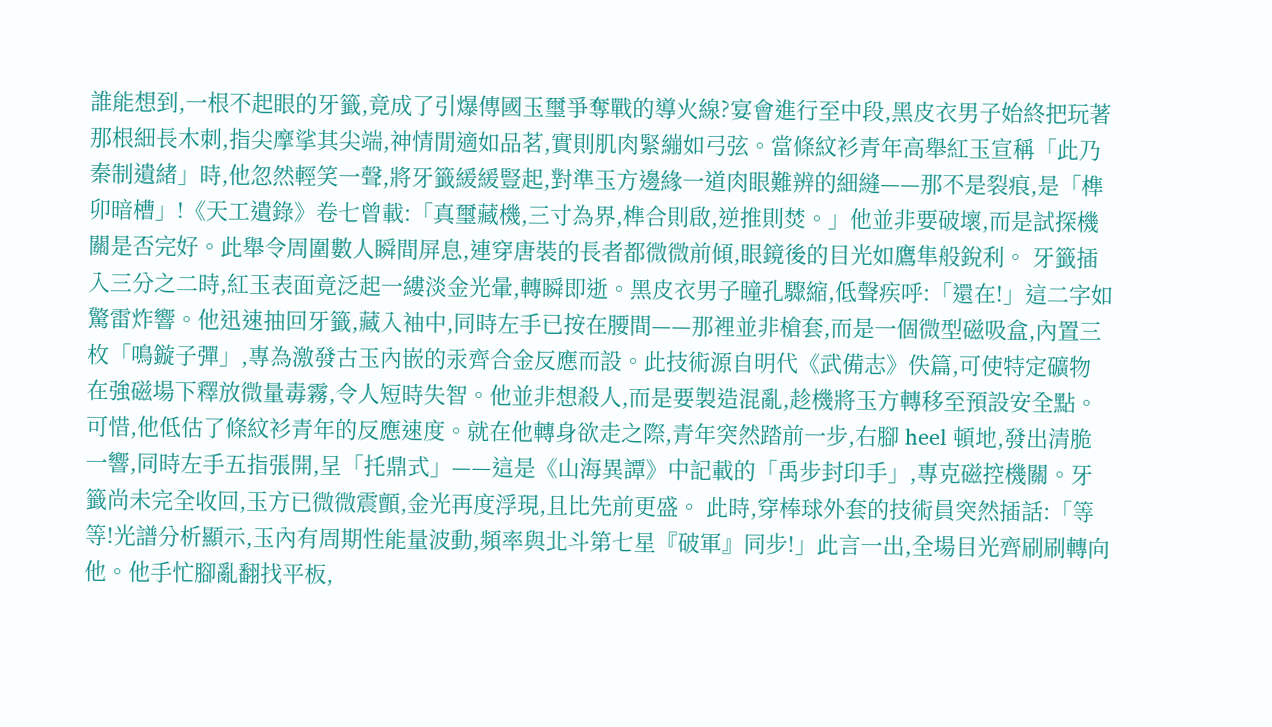誰能想到,一根不起眼的牙籤,竟成了引爆傳國玉璽爭奪戰的導火線?宴會進行至中段,黑皮衣男子始終把玩著那根細長木刺,指尖摩挲其尖端,神情閒適如品茗,實則肌肉緊繃如弓弦。當條紋衫青年高舉紅玉宣稱「此乃秦制遺緒」時,他忽然輕笑一聲,將牙籤緩緩豎起,對準玉方邊緣一道肉眼難辨的細縫——那不是裂痕,是「榫卯暗槽」!《天工遺錄》卷七曾載:「真璽藏機,三寸為界,榫合則啟,逆推則焚。」他並非要破壞,而是試探機關是否完好。此舉令周圍數人瞬間屏息,連穿唐裝的長者都微微前傾,眼鏡後的目光如鷹隼般銳利。 牙籤插入三分之二時,紅玉表面竟泛起一縷淡金光暈,轉瞬即逝。黑皮衣男子瞳孔驟縮,低聲疾呼:「還在!」這二字如驚雷炸響。他迅速抽回牙籤,藏入袖中,同時左手已按在腰間——那裡並非槍套,而是一個微型磁吸盒,內置三枚「鳴鏇子彈」,專為激發古玉內嵌的汞齊合金反應而設。此技術源自明代《武備志》佚篇,可使特定礦物在強磁場下釋放微量毒霧,令人短時失智。他並非想殺人,而是要製造混亂,趁機將玉方轉移至預設安全點。可惜,他低估了條紋衫青年的反應速度。就在他轉身欲走之際,青年突然踏前一步,右腳 heel 頓地,發出清脆一響,同時左手五指張開,呈「托鼎式」——這是《山海異譚》中記載的「禹步封印手」,專克磁控機關。牙籤尚未完全收回,玉方已微微震顫,金光再度浮現,且比先前更盛。 此時,穿棒球外套的技術員突然插話:「等等!光譜分析顯示,玉內有周期性能量波動,頻率與北斗第七星『破軍』同步!」此言一出,全場目光齊刷刷轉向他。他手忙腳亂翻找平板,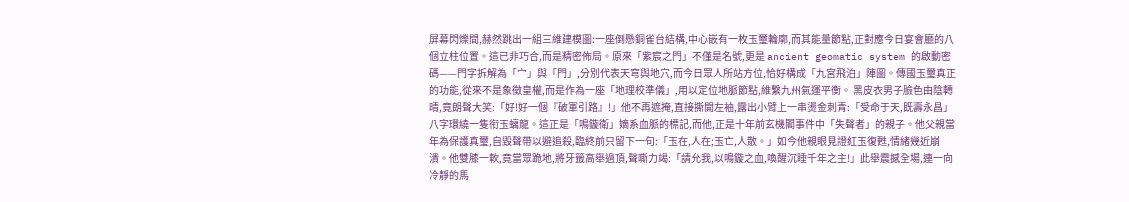屏幕閃爍間,赫然跳出一組三維建模圖:一座倒懸銅雀台結構,中心嵌有一枚玉璽輪廓,而其能量節點,正對應今日宴會廳的八個立柱位置。這已非巧合,而是精密佈局。原來「紫宸之門」不僅是名號,更是 ancient geomatic system 的啟動密碼——門字拆解為「宀」與「門」,分別代表天穹與地穴,而今日眾人所站方位,恰好構成「九宮飛泊」陣圖。傳國玉璽真正的功能,從來不是象徵皇權,而是作為一座「地理校準儀」,用以定位地脈節點,維繫九州氣運平衡。 黑皮衣男子臉色由陰轉晴,竟朗聲大笑:「好!好一個『破軍引路』!」他不再遮掩,直接撕開左袖,露出小臂上一串燙金刺青:「受命于天,既壽永昌」八字環繞一隻衔玉螭龍。這正是「鳴鏇衛」嫡系血脈的標記,而他,正是十年前玄機閣事件中「失聲者」的親子。他父親當年為保護真璽,自毀聲帶以避追殺,臨終前只留下一句:「玉在,人在;玉亡,人散。」如今他親眼見證紅玉復甦,情緒幾近崩潰。他雙膝一軟,竟當眾跪地,將牙籤高舉過頂,聲嘶力竭:「請允我,以鳴鏇之血,喚醒沉睡千年之主!」此舉震撼全場,連一向冷靜的馬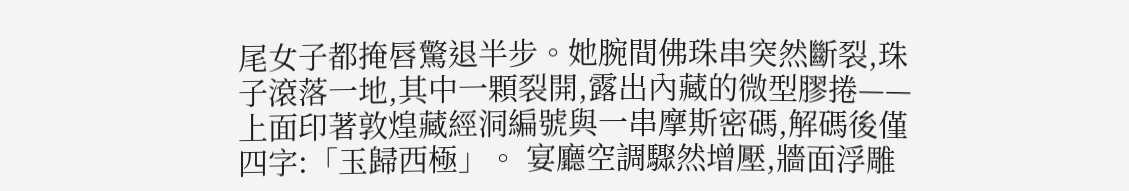尾女子都掩唇驚退半步。她腕間佛珠串突然斷裂,珠子滾落一地,其中一顆裂開,露出內藏的微型膠捲——上面印著敦煌藏經洞編號與一串摩斯密碼,解碼後僅四字:「玉歸西極」。 宴廳空調驟然增壓,牆面浮雕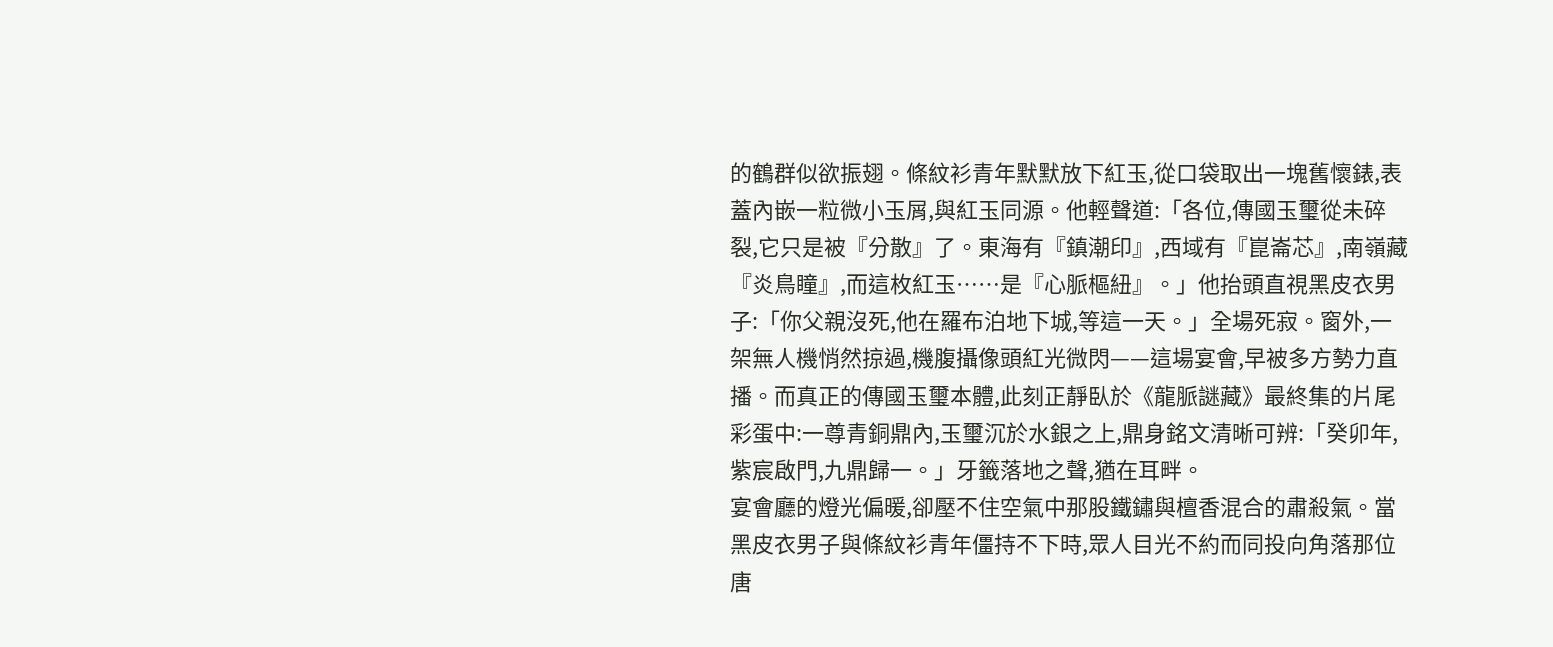的鶴群似欲振翅。條紋衫青年默默放下紅玉,從口袋取出一塊舊懷錶,表蓋內嵌一粒微小玉屑,與紅玉同源。他輕聲道:「各位,傳國玉璽從未碎裂,它只是被『分散』了。東海有『鎮潮印』,西域有『崑崙芯』,南嶺藏『炎鳥瞳』,而這枚紅玉……是『心脈樞紐』。」他抬頭直視黑皮衣男子:「你父親沒死,他在羅布泊地下城,等這一天。」全場死寂。窗外,一架無人機悄然掠過,機腹攝像頭紅光微閃——這場宴會,早被多方勢力直播。而真正的傳國玉璽本體,此刻正靜臥於《龍脈謎藏》最終集的片尾彩蛋中:一尊青銅鼎內,玉璽沉於水銀之上,鼎身銘文清晰可辨:「癸卯年,紫宸啟門,九鼎歸一。」牙籤落地之聲,猶在耳畔。
宴會廳的燈光偏暖,卻壓不住空氣中那股鐵鏽與檀香混合的肅殺氣。當黑皮衣男子與條紋衫青年僵持不下時,眾人目光不約而同投向角落那位唐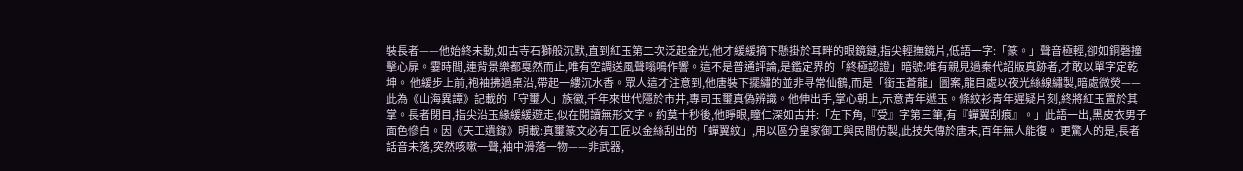裝長者——他始終未動,如古寺石獅般沉默,直到紅玉第二次泛起金光,他才緩緩摘下懸掛於耳畔的眼鏡鏈,指尖輕撫鏡片,低語一字:「篆。」聲音極輕,卻如銅磬撞擊心扉。霎時間,連背景樂都戛然而止,唯有空調送風聲嗡鳴作響。這不是普通評論,是鑑定界的「終極認證」暗號:唯有親見過秦代詔版真跡者,才敢以單字定乾坤。 他緩步上前,袍袖拂過桌沿,帶起一縷沉水香。眾人這才注意到,他唐裝下擺繡的並非寻常仙鶴,而是「銜玉蒼龍」圖案,龍目處以夜光絲線繡製,暗處微熒——此為《山海異譚》記載的「守璽人」族徽,千年來世代隱於市井,專司玉璽真偽辨識。他伸出手,掌心朝上,示意青年遞玉。條紋衫青年遲疑片刻,終將紅玉置於其掌。長者閉目,指尖沿玉緣緩緩遊走,似在閱讀無形文字。約莫十秒後,他睜眼,瞳仁深如古井:「左下角,『受』字第三筆,有『蟬翼刮痕』。」此語一出,黑皮衣男子面色慘白。因《天工遺錄》明載:真璽篆文必有工匠以金絲刮出的「蟬翼紋」,用以區分皇家御工與民間仿製,此技失傳於唐末,百年無人能復。 更驚人的是,長者話音未落,突然咳嗽一聲,袖中滑落一物——非武器,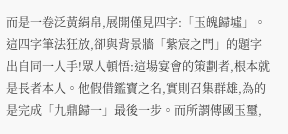而是一卷泛黃絹帛,展開僅見四字:「玉魄歸墟」。這四字筆法狂放,卻與背景牆「紫宸之門」的題字出自同一人手!眾人頓悟:這場宴會的策劃者,根本就是長者本人。他假借鑑寶之名,實則召集群雄,為的是完成「九鼎歸一」最後一步。而所謂傳國玉璽,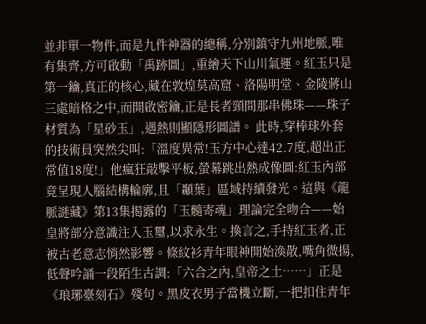並非單一物件,而是九件神器的總稱,分別鎮守九州地脈,唯有集齊,方可啟動「禹跡圖」,重繪天下山川氣運。紅玉只是第一鑰,真正的核心,藏在敦煌莫高窟、洛陽明堂、金陵蔣山三處暗格之中,而開啟密鑰,正是長者頸間那串佛珠——珠子材質為「星砂玉」,遇熱則顯隱形圖譜。 此時,穿棒球外套的技術員突然尖叫:「溫度異常!玉方中心達42.7度,超出正常值18度!」他瘋狂敲擊平板,螢幕跳出熱成像圖:紅玉內部竟呈現人腦結構輪廓,且「顳葉」區域持續發光。這與《龍脈謎藏》第13集揭露的「玉髓寄魂」理論完全吻合——始皇將部分意識注入玉璽,以求永生。換言之,手持紅玉者,正被古老意志悄然影響。條紋衫青年眼神開始渙散,嘴角微揚,低聲吟誦一段陌生古調:「六合之內,皇帝之土……」正是《琅琊臺刻石》殘句。黑皮衣男子當機立斷,一把扣住青年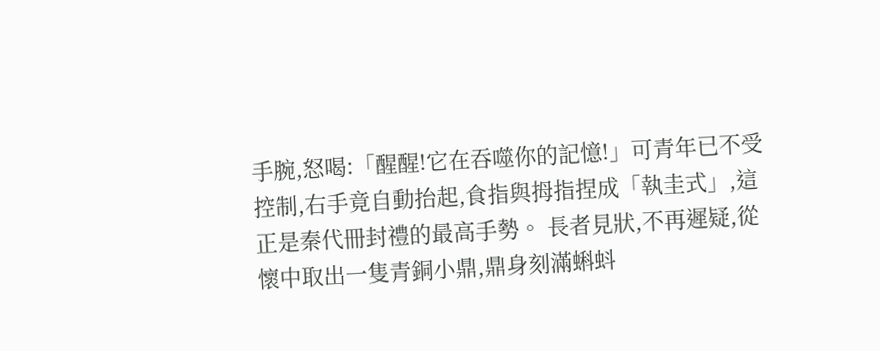手腕,怒喝:「醒醒!它在吞噬你的記憶!」可青年已不受控制,右手竟自動抬起,食指與拇指捏成「執圭式」,這正是秦代冊封禮的最高手勢。 長者見狀,不再遲疑,從懷中取出一隻青銅小鼎,鼎身刻滿蝌蚪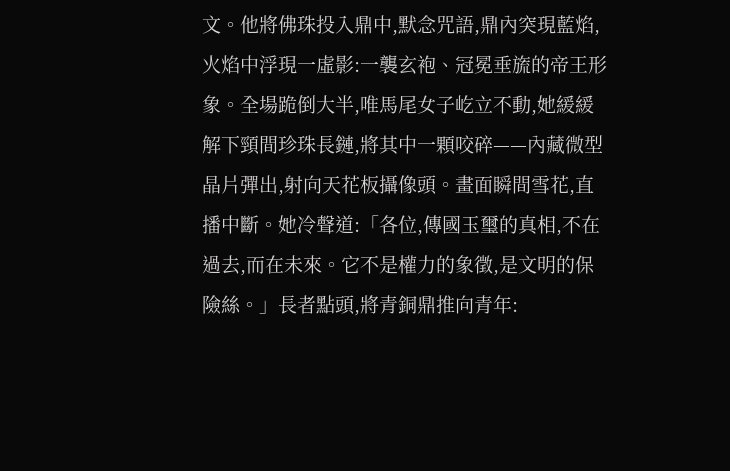文。他將佛珠投入鼎中,默念咒語,鼎內突現藍焰,火焰中浮現一虛影:一襲玄袍、冠冕垂旒的帝王形象。全場跪倒大半,唯馬尾女子屹立不動,她緩緩解下頸間珍珠長鏈,將其中一顆咬碎——內藏微型晶片彈出,射向天花板攝像頭。畫面瞬間雪花,直播中斷。她冷聲道:「各位,傳國玉璽的真相,不在過去,而在未來。它不是權力的象徵,是文明的保險絲。」長者點頭,將青銅鼎推向青年: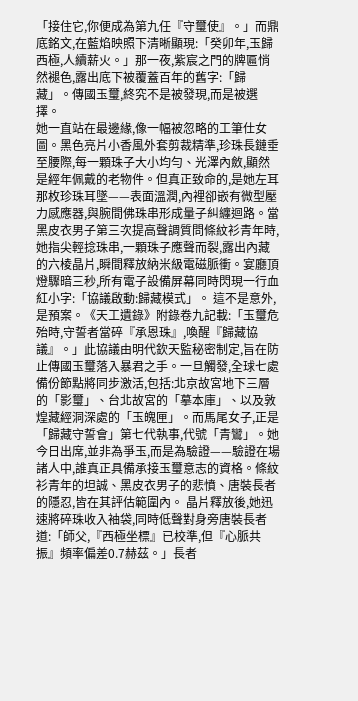「接住它,你便成為第九任『守璽使』。」而鼎底銘文,在藍焰映照下清晰顯現:「癸卯年,玉歸西極,人續薪火。」那一夜,紫宸之門的牌匾悄然褪色,露出底下被覆蓋百年的舊字:「歸藏」。傳國玉璽,終究不是被發現,而是被選擇。
她一直站在最邊緣,像一幅被忽略的工筆仕女圖。黑色亮片小香風外套剪裁精準,珍珠長鏈垂至腰際,每一顆珠子大小均勻、光澤內斂,顯然是經年佩戴的老物件。但真正致命的,是她左耳那枚珍珠耳墜——表面溫潤,內裡卻嵌有微型壓力感應器,與腕間佛珠串形成量子糾纏迴路。當黑皮衣男子第三次提高聲調質問條紋衫青年時,她指尖輕捻珠串,一顆珠子應聲而裂,露出內藏的六棱晶片,瞬間釋放納米級電磁脈衝。宴廳頂燈驟暗三秒,所有電子設備屏幕同時閃現一行血紅小字:「協議啟動:歸藏模式」。 這不是意外,是預案。《天工遺錄》附錄卷九記載:「玉璽危殆時,守誓者當碎『承恩珠』,喚醒『歸藏協議』。」此協議由明代欽天監秘密制定,旨在防止傳國玉璽落入暴君之手。一旦觸發,全球七處備份節點將同步激活,包括:北京故宮地下三層的「影璽」、台北故宮的「摹本庫」、以及敦煌藏經洞深處的「玉魄匣」。而馬尾女子,正是「歸藏守誓會」第七代執事,代號「青鸞」。她今日出席,並非為爭玉,而是為驗證——驗證在場諸人中,誰真正具備承接玉璽意志的資格。條紋衫青年的坦誠、黑皮衣男子的悲憤、唐裝長者的隱忍,皆在其評估範圍內。 晶片釋放後,她迅速將碎珠收入袖袋,同時低聲對身旁唐裝長者道:「師父,『西極坐標』已校準,但『心脈共振』頻率偏差0.7赫茲。」長者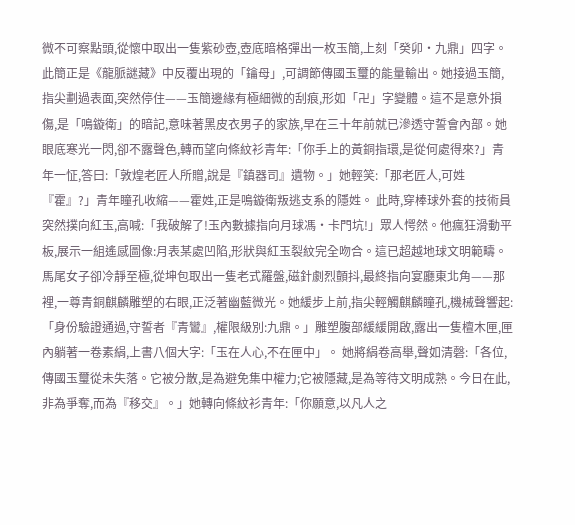微不可察點頭,從懷中取出一隻紫砂壺,壺底暗格彈出一枚玉簡,上刻「癸卯·九鼎」四字。此簡正是《龍脈謎藏》中反覆出現的「鑰母」,可調節傳國玉璽的能量輸出。她接過玉簡,指尖劃過表面,突然停住——玉簡邊緣有極細微的刮痕,形如「卍」字變體。這不是意外損傷,是「鳴鏇衛」的暗記,意味著黑皮衣男子的家族,早在三十年前就已滲透守誓會內部。她眼底寒光一閃,卻不露聲色,轉而望向條紋衫青年:「你手上的黃銅指環,是從何處得來?」青年一怔,答曰:「敦煌老匠人所贈,說是『鎮器司』遺物。」她輕笑:「那老匠人,可姓『霍』?」青年瞳孔收縮——霍姓,正是鳴鏇衛叛逃支系的隱姓。 此時,穿棒球外套的技術員突然撲向紅玉,高喊:「我破解了!玉內數據指向月球馮·卡門坑!」眾人愕然。他瘋狂滑動平板,展示一組遙感圖像:月表某處凹陷,形狀與紅玉裂紋完全吻合。這已超越地球文明範疇。馬尾女子卻冷靜至極,從坤包取出一隻老式羅盤,磁針劇烈顫抖,最終指向宴廳東北角——那裡,一尊青銅麒麟雕塑的右眼,正泛著幽藍微光。她緩步上前,指尖輕觸麒麟瞳孔,機械聲響起:「身份驗證通過,守誓者『青鸞』,權限級別:九鼎。」雕塑腹部緩緩開啟,露出一隻檀木匣,匣內躺著一卷素絹,上書八個大字:「玉在人心,不在匣中」。 她將絹卷高舉,聲如清磬:「各位,傳國玉璽從未失落。它被分散,是為避免集中權力;它被隱藏,是為等待文明成熟。今日在此,非為爭奪,而為『移交』。」她轉向條紋衫青年:「你願意,以凡人之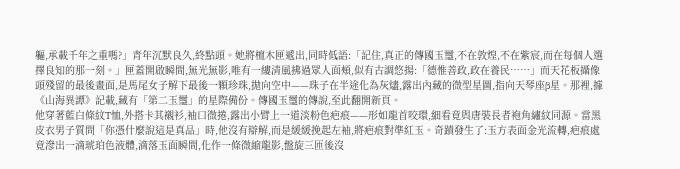軀,承載千年之重嗎?」青年沉默良久,終點頭。她將檀木匣遞出,同時低語:「記住,真正的傳國玉璽,不在敦煌,不在紫宸,而在每個人選擇良知的那一刻。」匣蓋開啟瞬間,無光無影,唯有一縷清風拂過眾人面頰,似有古調悠揚:「德惟善政,政在養民……」而天花板攝像頭殘留的最後畫面,是馬尾女子解下最後一顆珍珠,拋向空中——珠子在半途化為灰燼,露出內藏的微型星圖,指向天琴座β星。那裡,據《山海異譚》記載,藏有「第二玉璽」的星際備份。傳國玉璽的傳說,至此翻開新頁。
他穿著藍白條紋T恤,外搭卡其襯衫,袖口微捲,露出小臂上一道淡粉色疤痕——形如龍首咬環,細看竟與唐裝長者袍角繡紋同源。當黑皮衣男子質問「你憑什麼說這是真品」時,他沒有辯解,而是緩緩挽起左袖,將疤痕對準紅玉。奇蹟發生了:玉方表面金光流轉,疤痕處竟滲出一滴琥珀色液體,滴落玉面瞬間,化作一條微縮龍影,盤旋三匝後沒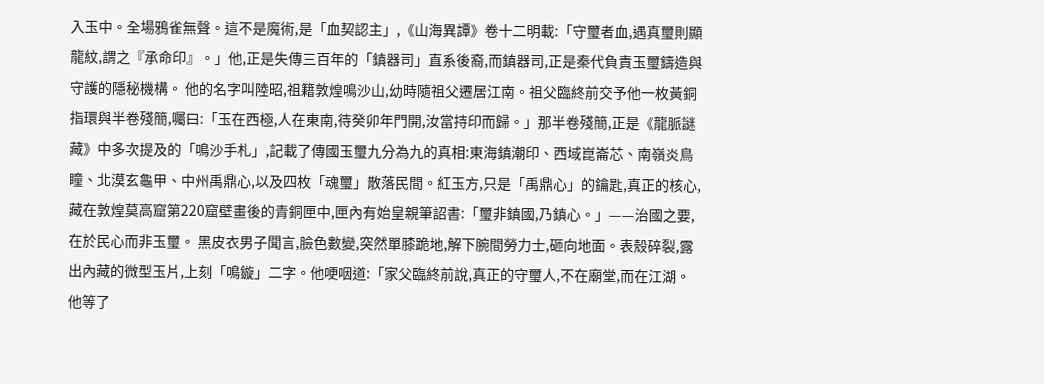入玉中。全場鴉雀無聲。這不是魔術,是「血契認主」,《山海異譚》卷十二明載:「守璽者血,遇真璽則顯龍紋,謂之『承命印』。」他,正是失傳三百年的「鎮器司」直系後裔,而鎮器司,正是秦代負責玉璽鑄造與守護的隱秘機構。 他的名字叫陸昭,祖籍敦煌鳴沙山,幼時隨祖父遷居江南。祖父臨終前交予他一枚黃銅指環與半卷殘簡,囑曰:「玉在西極,人在東南,待癸卯年門開,汝當持印而歸。」那半卷殘簡,正是《龍脈謎藏》中多次提及的「鳴沙手札」,記載了傳國玉璽九分為九的真相:東海鎮潮印、西域崑崙芯、南嶺炎鳥瞳、北漠玄龜甲、中州禹鼎心,以及四枚「魂璽」散落民間。紅玉方,只是「禹鼎心」的鑰匙,真正的核心,藏在敦煌莫高窟第220窟壁畫後的青銅匣中,匣內有始皇親筆詔書:「璽非鎮國,乃鎮心。」——治國之要,在於民心而非玉璽。 黑皮衣男子聞言,臉色數變,突然單膝跪地,解下腕間勞力士,砸向地面。表殼碎裂,露出內藏的微型玉片,上刻「鳴鏇」二字。他哽咽道:「家父臨終前說,真正的守璽人,不在廟堂,而在江湖。他等了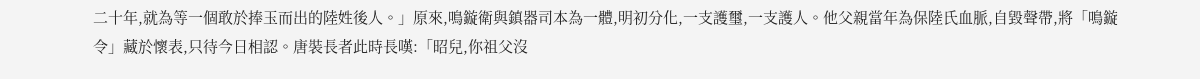二十年,就為等一個敢於捧玉而出的陸姓後人。」原來,鳴鏇衛與鎮器司本為一體,明初分化,一支護璽,一支護人。他父親當年為保陸氏血脈,自毀聲帶,將「鳴鏇令」藏於懷表,只待今日相認。唐裝長者此時長嘆:「昭兒,你祖父沒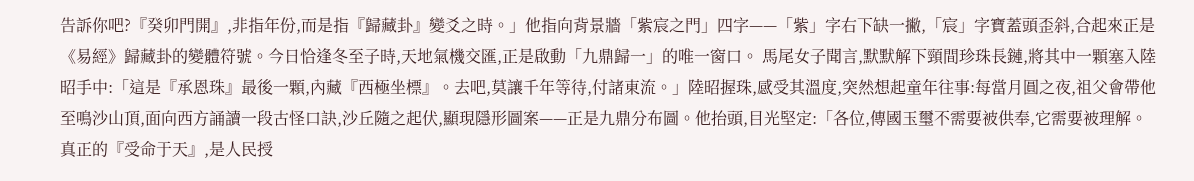告訴你吧?『癸卯門開』,非指年份,而是指『歸藏卦』變爻之時。」他指向背景牆「紫宸之門」四字——「紫」字右下缺一撇,「宸」字寶蓋頭歪斜,合起來正是《易經》歸藏卦的變體符號。今日恰逢冬至子時,天地氣機交匯,正是啟動「九鼎歸一」的唯一窗口。 馬尾女子聞言,默默解下頸間珍珠長鏈,將其中一顆塞入陸昭手中:「這是『承恩珠』最後一顆,內藏『西極坐標』。去吧,莫讓千年等待,付諸東流。」陸昭握珠,感受其溫度,突然想起童年往事:每當月圓之夜,祖父會帶他至鳴沙山頂,面向西方誦讀一段古怪口訣,沙丘隨之起伏,顯現隱形圖案——正是九鼎分布圖。他抬頭,目光堅定:「各位,傳國玉璽不需要被供奉,它需要被理解。真正的『受命于天』,是人民授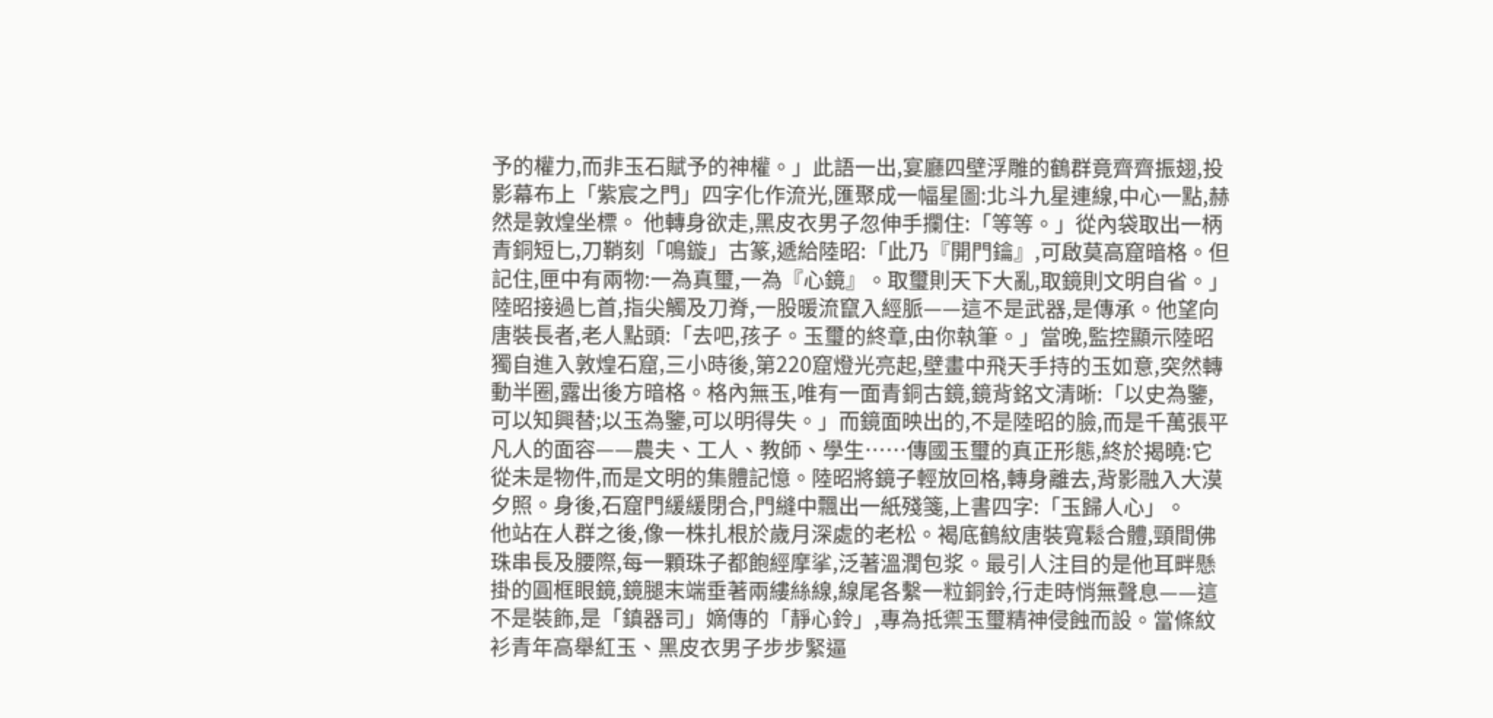予的權力,而非玉石賦予的神權。」此語一出,宴廳四壁浮雕的鶴群竟齊齊振翅,投影幕布上「紫宸之門」四字化作流光,匯聚成一幅星圖:北斗九星連線,中心一點,赫然是敦煌坐標。 他轉身欲走,黑皮衣男子忽伸手攔住:「等等。」從內袋取出一柄青銅短匕,刀鞘刻「鳴鏇」古篆,遞給陸昭:「此乃『開門鑰』,可啟莫高窟暗格。但記住,匣中有兩物:一為真璽,一為『心鏡』。取璽則天下大亂,取鏡則文明自省。」陸昭接過匕首,指尖觸及刀脊,一股暖流竄入經脈——這不是武器,是傳承。他望向唐裝長者,老人點頭:「去吧,孩子。玉璽的終章,由你執筆。」當晚,監控顯示陸昭獨自進入敦煌石窟,三小時後,第220窟燈光亮起,壁畫中飛天手持的玉如意,突然轉動半圈,露出後方暗格。格內無玉,唯有一面青銅古鏡,鏡背銘文清晰:「以史為鑒,可以知興替;以玉為鑒,可以明得失。」而鏡面映出的,不是陸昭的臉,而是千萬張平凡人的面容——農夫、工人、教師、學生……傳國玉璽的真正形態,終於揭曉:它從未是物件,而是文明的集體記憶。陸昭將鏡子輕放回格,轉身離去,背影融入大漠夕照。身後,石窟門緩緩閉合,門縫中飄出一紙殘箋,上書四字:「玉歸人心」。
他站在人群之後,像一株扎根於歲月深處的老松。褐底鶴紋唐裝寬鬆合體,頸間佛珠串長及腰際,每一顆珠子都飽經摩挲,泛著溫潤包浆。最引人注目的是他耳畔懸掛的圓框眼鏡,鏡腿末端垂著兩縷絲線,線尾各繫一粒銅鈴,行走時悄無聲息——這不是裝飾,是「鎮器司」嫡傳的「靜心鈴」,專為抵禦玉璽精神侵蝕而設。當條紋衫青年高舉紅玉、黑皮衣男子步步緊逼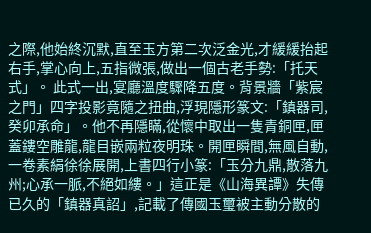之際,他始終沉默,直至玉方第二次泛金光,才緩緩抬起右手,掌心向上,五指微張,做出一個古老手勢:「托天式」。 此式一出,宴廳溫度驟降五度。背景牆「紫宸之門」四字投影竟隨之扭曲,浮現隱形篆文:「鎮器司,癸卯承命」。他不再隱瞞,從懷中取出一隻青銅匣,匣蓋鏤空雕龍,龍目嵌兩粒夜明珠。開匣瞬間,無風自動,一卷素絹徐徐展開,上書四行小篆:「玉分九鼎,散落九州;心承一脈,不絕如縷。」這正是《山海異譚》失傳已久的「鎮器真詔」,記載了傳國玉璽被主動分散的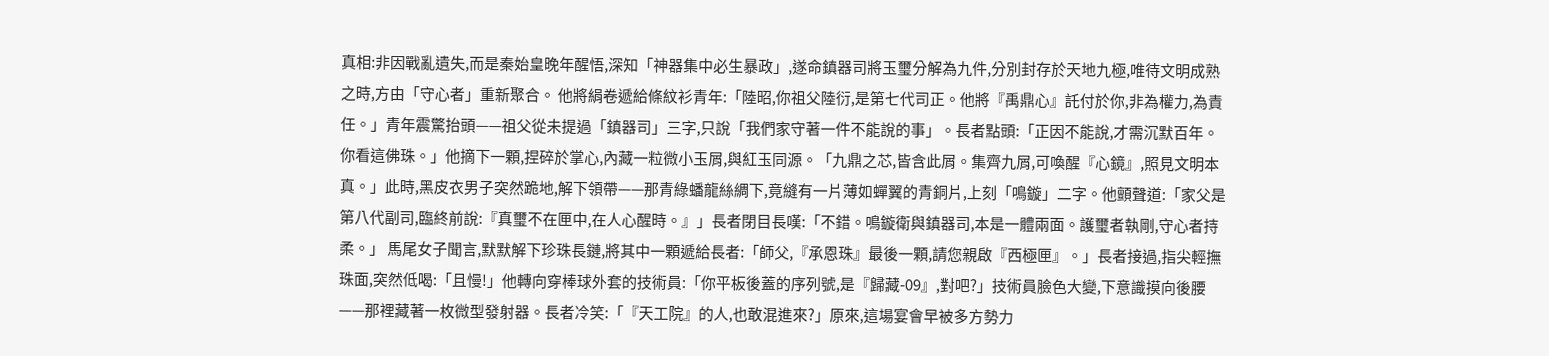真相:非因戰亂遺失,而是秦始皇晚年醒悟,深知「神器集中必生暴政」,遂命鎮器司將玉璽分解為九件,分別封存於天地九極,唯待文明成熟之時,方由「守心者」重新聚合。 他將絹卷遞給條紋衫青年:「陸昭,你祖父陸衍,是第七代司正。他將『禹鼎心』託付於你,非為權力,為責任。」青年震驚抬頭——祖父從未提過「鎮器司」三字,只說「我們家守著一件不能說的事」。長者點頭:「正因不能說,才需沉默百年。你看這佛珠。」他摘下一顆,捏碎於掌心,內藏一粒微小玉屑,與紅玉同源。「九鼎之芯,皆含此屑。集齊九屑,可喚醒『心鏡』,照見文明本真。」此時,黑皮衣男子突然跪地,解下領帶——那青綠蟠龍絲綢下,竟縫有一片薄如蟬翼的青銅片,上刻「鳴鏇」二字。他顫聲道:「家父是第八代副司,臨終前說:『真璽不在匣中,在人心醒時。』」長者閉目長嘆:「不錯。鳴鏇衛與鎮器司,本是一體兩面。護璽者執剛,守心者持柔。」 馬尾女子聞言,默默解下珍珠長鏈,將其中一顆遞給長者:「師父,『承恩珠』最後一顆,請您親啟『西極匣』。」長者接過,指尖輕撫珠面,突然低喝:「且慢!」他轉向穿棒球外套的技術員:「你平板後蓋的序列號,是『歸藏-09』,對吧?」技術員臉色大變,下意識摸向後腰——那裡藏著一枚微型發射器。長者冷笑:「『天工院』的人,也敢混進來?」原來,這場宴會早被多方勢力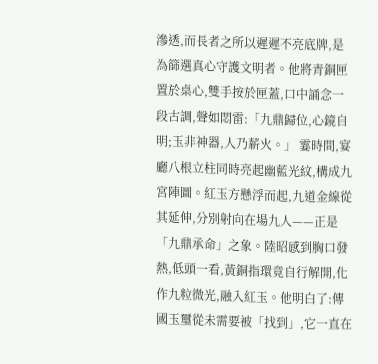滲透,而長者之所以遲遲不亮底牌,是為篩選真心守護文明者。他將青銅匣置於桌心,雙手按於匣蓋,口中誦念一段古調,聲如悶雷:「九鼎歸位,心鏡自明;玉非神器,人乃薪火。」 霎時間,宴廳八根立柱同時亮起幽藍光紋,構成九宮陣圖。紅玉方懸浮而起,九道金線從其延伸,分別射向在場九人——正是「九鼎承命」之象。陸昭感到胸口發熱,低頭一看,黃銅指環竟自行解開,化作九粒微光,融入紅玉。他明白了:傳國玉璽從未需要被「找到」,它一直在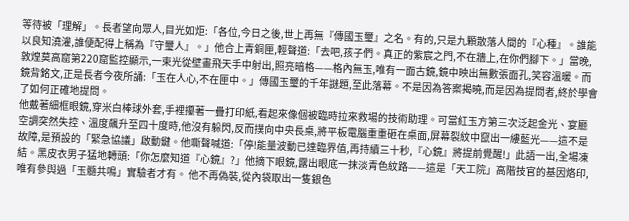等待被「理解」。長者望向眾人,目光如炬:「各位,今日之後,世上再無『傳國玉璽』之名。有的,只是九顆散落人間的『心種』。誰能以良知澆灌,誰便配得上稱為『守璽人』。」他合上青銅匣,輕聲道:「去吧,孩子們。真正的紫宸之門,不在牆上,在你們腳下。」當晚,敦煌莫高窟第220窟監控顯示,一束光從壁畫飛天手中射出,照亮暗格——格內無玉,唯有一面古鏡,鏡中映出無數張面孔,笑容溫暖。而鏡背銘文,正是長者今夜所誦:「玉在人心,不在匣中。」傳國玉璽的千年謎題,至此落幕。不是因為答案揭曉,而是因為提問者,終於學會了如何正確地提問。
他戴著細框眼鏡,穿米白棒球外套,手裡攥著一疊打印紙,看起來像個被臨時拉來救場的技術助理。可當紅玉方第三次泛起金光、宴廳空調突然失控、溫度飆升至四十度時,他沒有躲閃,反而撲向中央長桌,將平板電腦重重砸在桌面,屏幕裂紋中竄出一縷藍光——這不是故障,是預設的「緊急協議」啟動鍵。他嘶聲喊道:「停!能量波動已達臨界值,再持續三十秒,『心鏡』將提前覺醒!」此語一出,全場凍結。黑皮衣男子猛地轉頭:「你怎麼知道『心鏡』?」他摘下眼鏡,露出眼底一抹淡青色紋路——這是「天工院」高階技官的基因烙印,唯有參與過「玉髓共鳴」實驗者才有。 他不再偽裝,從內袋取出一隻銀色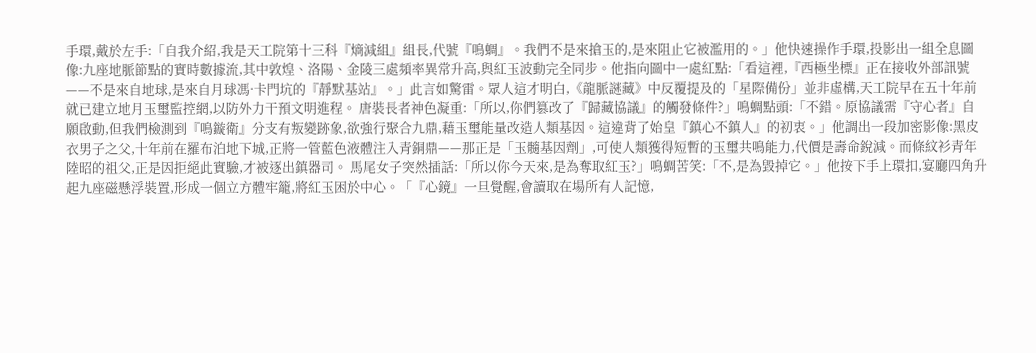手環,戴於左手:「自我介紹,我是天工院第十三科『熵減組』組長,代號『鳴蜩』。我們不是來搶玉的,是來阻止它被濫用的。」他快速操作手環,投影出一組全息圖像:九座地脈節點的實時數據流,其中敦煌、洛陽、金陵三處頻率異常升高,與紅玉波動完全同步。他指向圖中一處紅點:「看這裡,『西極坐標』正在接收外部訊號——不是來自地球,是來自月球馮·卡門坑的『靜默基站』。」此言如驚雷。眾人這才明白,《龍脈謎藏》中反覆提及的「星際備份」並非虛構,天工院早在五十年前就已建立地月玉璽監控網,以防外力干預文明進程。 唐裝長者神色凝重:「所以,你們篡改了『歸藏協議』的觸發條件?」鳴蜩點頭:「不錯。原協議需『守心者』自願啟動,但我們檢測到『鳴鏇衛』分支有叛變跡象,欲強行聚合九鼎,藉玉璽能量改造人類基因。這違背了始皇『鎮心不鎮人』的初衷。」他調出一段加密影像:黑皮衣男子之父,十年前在羅布泊地下城,正將一管藍色液體注入青銅鼎——那正是「玉髓基因劑」,可使人類獲得短暫的玉璽共鳴能力,代價是壽命銳減。而條紋衫青年陸昭的祖父,正是因拒絕此實驗,才被逐出鎮器司。 馬尾女子突然插話:「所以你今天來,是為奪取紅玉?」鳴蜩苦笑:「不,是為毀掉它。」他按下手上環扣,宴廳四角升起九座磁懸浮裝置,形成一個立方體牢籠,將紅玉困於中心。「『心鏡』一旦覺醒,會讀取在場所有人記憶,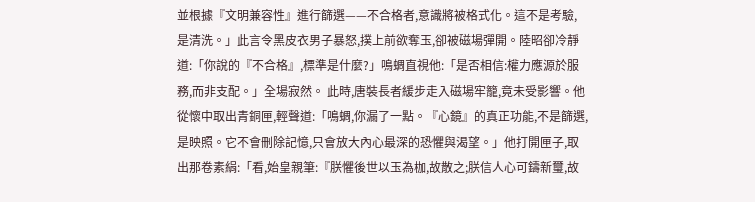並根據『文明兼容性』進行篩選——不合格者,意識將被格式化。這不是考驗,是清洗。」此言令黑皮衣男子暴怒,撲上前欲奪玉,卻被磁場彈開。陸昭卻冷靜道:「你說的『不合格』,標準是什麼?」鳴蜩直視他:「是否相信:權力應源於服務,而非支配。」全場寂然。 此時,唐裝長者緩步走入磁場牢籠,竟未受影響。他從懷中取出青銅匣,輕聲道:「鳴蜩,你漏了一點。『心鏡』的真正功能,不是篩選,是映照。它不會刪除記憶,只會放大內心最深的恐懼與渴望。」他打開匣子,取出那卷素絹:「看,始皇親筆:『朕懼後世以玉為枷,故散之;朕信人心可鑄新璽,故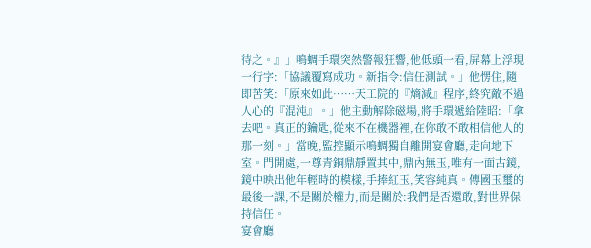待之。』」鳴蜩手環突然警報狂響,他低頭一看,屏幕上浮現一行字:「協議覆寫成功。新指令:信任測試。」他愣住,隨即苦笑:「原來如此……天工院的『熵減』程序,終究敵不過人心的『混沌』。」他主動解除磁場,將手環遞給陸昭:「拿去吧。真正的鑰匙,從來不在機器裡,在你敢不敢相信他人的那一刻。」當晚,監控顯示鳴蜩獨自離開宴會廳,走向地下室。門開處,一尊青銅鼎靜置其中,鼎內無玉,唯有一面古鏡,鏡中映出他年輕時的模樣,手捧紅玉,笑容純真。傳國玉璽的最後一課,不是關於權力,而是關於:我們是否還敢,對世界保持信任。
宴會廳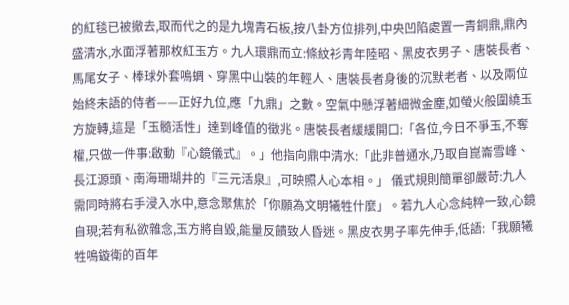的紅毯已被撤去,取而代之的是九塊青石板,按八卦方位排列,中央凹陷處置一青銅鼎,鼎內盛清水,水面浮著那枚紅玉方。九人環鼎而立:條紋衫青年陸昭、黑皮衣男子、唐裝長者、馬尾女子、棒球外套鳴蜩、穿黑中山裝的年輕人、唐裝長者身後的沉默老者、以及兩位始終未語的侍者——正好九位,應「九鼎」之數。空氣中懸浮著細微金塵,如螢火般圍繞玉方旋轉,這是「玉髓活性」達到峰值的徵兆。唐裝長者緩緩開口:「各位,今日不爭玉,不奪權,只做一件事:啟動『心鏡儀式』。」他指向鼎中清水:「此非普通水,乃取自崑崙雪峰、長江源頭、南海珊瑚井的『三元活泉』,可映照人心本相。」 儀式規則簡單卻嚴苛:九人需同時將右手浸入水中,意念聚焦於「你願為文明犧牲什麼」。若九人心念純粹一致,心鏡自現;若有私欲雜念,玉方將自毀,能量反饋致人昏迷。黑皮衣男子率先伸手,低語:「我願犧牲鳴鏇衛的百年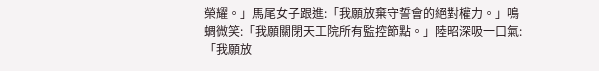榮耀。」馬尾女子跟進:「我願放棄守誓會的絕對權力。」鳴蜩微笑:「我願關閉天工院所有監控節點。」陸昭深吸一口氣:「我願放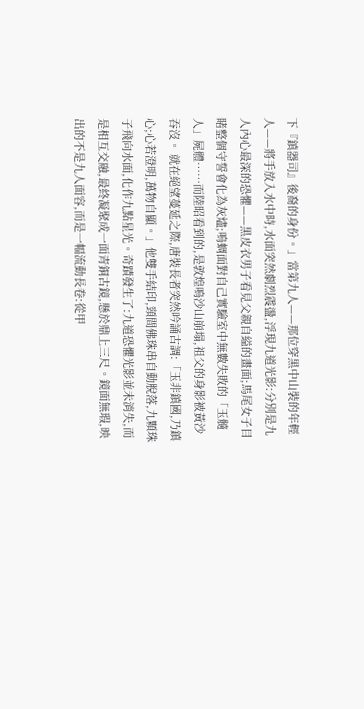下『鎮器司』後裔的身份。」當第九人——那位穿黑中山裝的年輕人——將手放入水中時,水面突然劇烈震盪,浮現九道光影:分別是九人內心最深的恐懼——黑皮衣男子看見父親自縊的畫面;馬尾女子目睹整個守誓會化為灰燼;鳴蜩面對自己實驗室中無數失敗的「玉髓人」屍體……而陸昭看到的,是敦煌鳴沙山崩塌,祖父的身影被黃沙吞沒。 就在絕望蔓延之際,唐裝長者突然吟誦古調:「玉非鎮國,乃鎮心;心若澄明,萬物自顯。」他雙手結印,頸間佛珠串自動脫落,九顆珠子飛向水面,化作九點星光。奇蹟發生了:九道恐懼光影並未消失,而是相互交融,最終凝聚成一面青銅古鏡,懸於鼎上三尺。鏡面無瑕,映出的不是九人面容,而是一幅流動長卷:從甲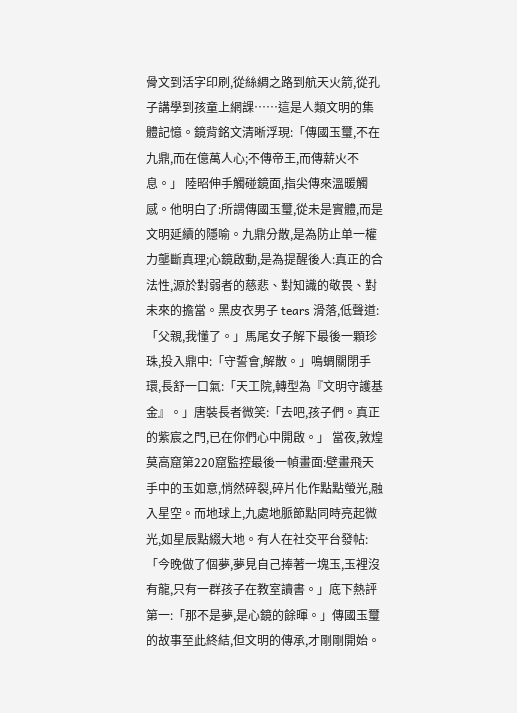骨文到活字印刷,從絲綢之路到航天火箭,從孔子講學到孩童上網課……這是人類文明的集體記憶。鏡背銘文清晰浮現:「傳國玉璽,不在九鼎,而在億萬人心;不傳帝王,而傳薪火不息。」 陸昭伸手觸碰鏡面,指尖傳來溫暖觸感。他明白了:所謂傳國玉璽,從未是實體,而是文明延續的隱喻。九鼎分散,是為防止单一權力壟斷真理;心鏡啟動,是為提醒後人:真正的合法性,源於對弱者的慈悲、對知識的敬畏、對未來的擔當。黑皮衣男子 tears 滑落,低聲道:「父親,我懂了。」馬尾女子解下最後一顆珍珠,投入鼎中:「守誓會,解散。」鳴蜩關閉手環,長舒一口氣:「天工院,轉型為『文明守護基金』。」唐裝長者微笑:「去吧,孩子們。真正的紫宸之門,已在你們心中開啟。」 當夜,敦煌莫高窟第220窟監控最後一幀畫面:壁畫飛天手中的玉如意,悄然碎裂,碎片化作點點螢光,融入星空。而地球上,九處地脈節點同時亮起微光,如星辰點綴大地。有人在社交平台發帖:「今晚做了個夢,夢見自己捧著一塊玉,玉裡沒有龍,只有一群孩子在教室讀書。」底下熱評第一:「那不是夢,是心鏡的餘暉。」傳國玉璽的故事至此終結,但文明的傳承,才剛剛開始。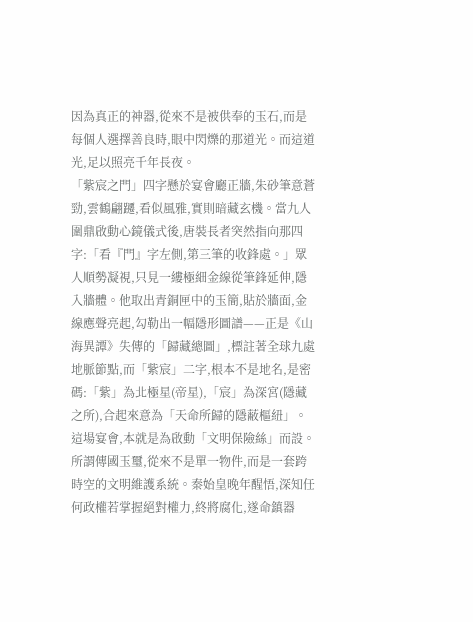因為真正的神器,從來不是被供奉的玉石,而是每個人選擇善良時,眼中閃爍的那道光。而這道光,足以照亮千年長夜。
「紫宸之門」四字懸於宴會廳正牆,朱砂筆意蒼勁,雲鶴翩躚,看似風雅,實則暗藏玄機。當九人圍鼎啟動心鏡儀式後,唐裝長者突然指向那四字:「看『門』字左側,第三筆的收鋒處。」眾人順勢凝視,只見一縷極細金線從筆鋒延伸,隱入牆體。他取出青銅匣中的玉簡,貼於牆面,金線應聲亮起,勾勒出一幅隱形圖譜——正是《山海異譚》失傳的「歸藏總圖」,標註著全球九處地脈節點,而「紫宸」二字,根本不是地名,是密碼:「紫」為北極星(帝星),「宸」為深宮(隱藏之所),合起來意為「天命所歸的隱蔽樞紐」。這場宴會,本就是為啟動「文明保險絲」而設。 所謂傳國玉璽,從來不是單一物件,而是一套跨時空的文明維護系統。秦始皇晚年醒悟,深知任何政權若掌握絕對權力,終將腐化,遂命鎮器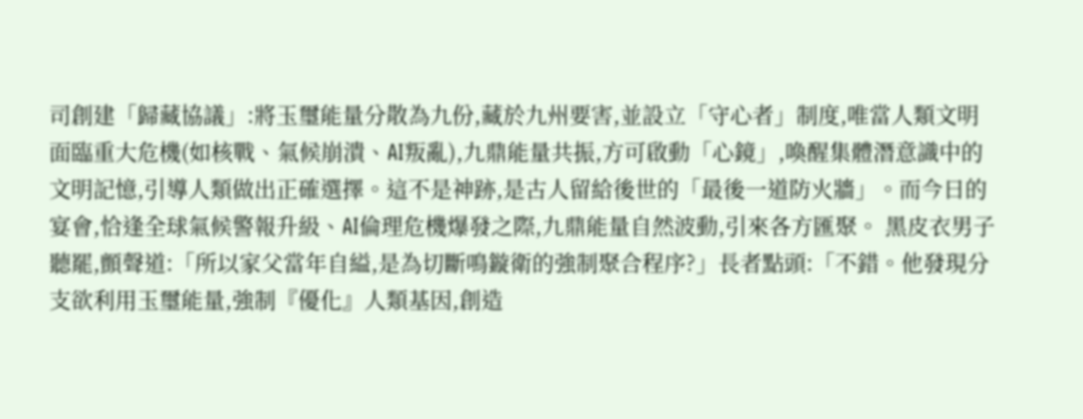司創建「歸藏協議」:將玉璽能量分散為九份,藏於九州要害,並設立「守心者」制度,唯當人類文明面臨重大危機(如核戰、氣候崩潰、AI叛亂),九鼎能量共振,方可啟動「心鏡」,喚醒集體潛意識中的文明記憶,引導人類做出正確選擇。這不是神跡,是古人留給後世的「最後一道防火牆」。而今日的宴會,恰逢全球氣候警報升級、AI倫理危機爆發之際,九鼎能量自然波動,引來各方匯聚。 黑皮衣男子聽罷,顫聲道:「所以家父當年自縊,是為切斷鳴鏇衛的強制聚合程序?」長者點頭:「不錯。他發現分支欲利用玉璽能量,強制『優化』人類基因,創造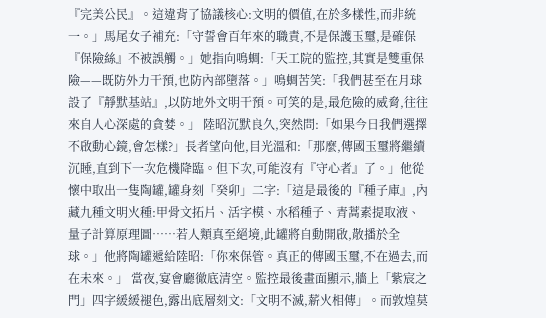『完美公民』。這違背了協議核心:文明的價值,在於多樣性,而非統一。」馬尾女子補充:「守誓會百年來的職責,不是保護玉璽,是確保『保險絲』不被誤觸。」她指向鳴蜩:「天工院的監控,其實是雙重保險——既防外力干預,也防內部墮落。」鳴蜩苦笑:「我們甚至在月球設了『靜默基站』,以防地外文明干預。可笑的是,最危險的威脅,往往來自人心深處的貪婪。」 陸昭沉默良久,突然問:「如果今日我們選擇不啟動心鏡,會怎樣?」長者望向他,目光溫和:「那麼,傳國玉璽將繼續沉睡,直到下一次危機降臨。但下次,可能沒有『守心者』了。」他從懷中取出一隻陶罐,罐身刻「癸卯」二字:「這是最後的『種子庫』,內藏九種文明火種:甲骨文拓片、活字模、水稻種子、青蒿素提取液、量子計算原理圖……若人類真至絕境,此罐將自動開啟,散播於全球。」他將陶罐遞給陸昭:「你來保管。真正的傳國玉璽,不在過去,而在未來。」 當夜,宴會廳徹底清空。監控最後畫面顯示,牆上「紫宸之門」四字緩緩褪色,露出底層刻文:「文明不滅,薪火相傳」。而敦煌莫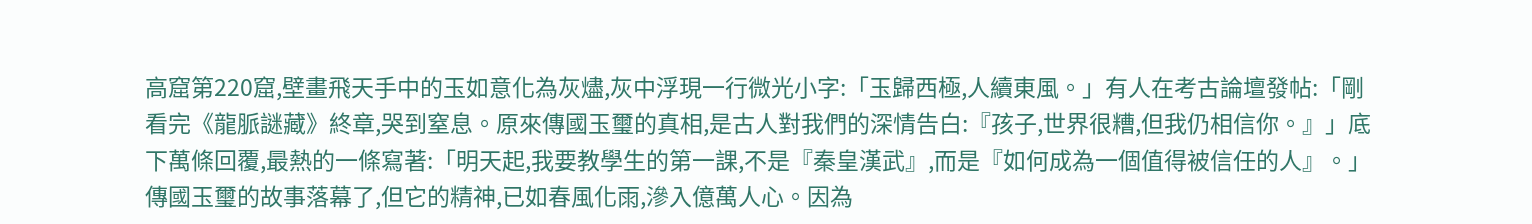高窟第220窟,壁畫飛天手中的玉如意化為灰燼,灰中浮現一行微光小字:「玉歸西極,人續東風。」有人在考古論壇發帖:「剛看完《龍脈謎藏》終章,哭到窒息。原來傳國玉璽的真相,是古人對我們的深情告白:『孩子,世界很糟,但我仍相信你。』」底下萬條回覆,最熱的一條寫著:「明天起,我要教學生的第一課,不是『秦皇漢武』,而是『如何成為一個值得被信任的人』。」傳國玉璽的故事落幕了,但它的精神,已如春風化雨,滲入億萬人心。因為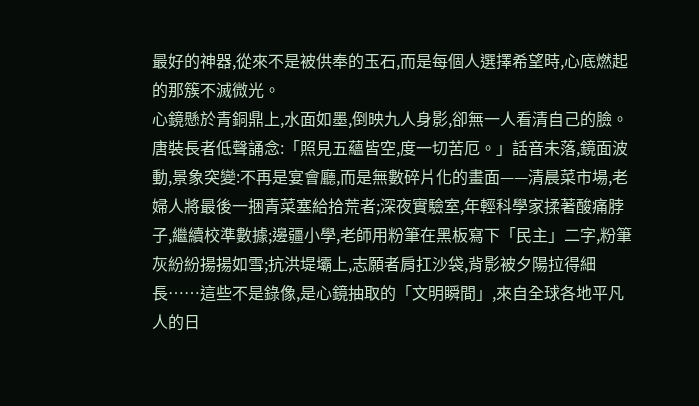最好的神器,從來不是被供奉的玉石,而是每個人選擇希望時,心底燃起的那簇不滅微光。
心鏡懸於青銅鼎上,水面如墨,倒映九人身影,卻無一人看清自己的臉。唐裝長者低聲誦念:「照見五蘊皆空,度一切苦厄。」話音未落,鏡面波動,景象突變:不再是宴會廳,而是無數碎片化的畫面——清晨菜市場,老婦人將最後一捆青菜塞給拾荒者;深夜實驗室,年輕科學家揉著酸痛脖子,繼續校準數據;邊疆小學,老師用粉筆在黑板寫下「民主」二字,粉筆灰紛紛揚揚如雪;抗洪堤壩上,志願者肩扛沙袋,背影被夕陽拉得細長……這些不是錄像,是心鏡抽取的「文明瞬間」,來自全球各地平凡人的日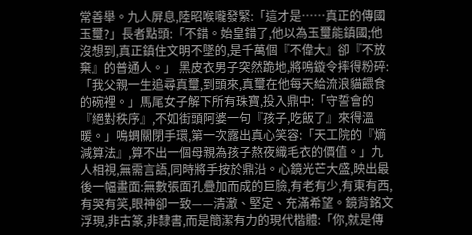常善舉。九人屏息,陸昭喉嚨發緊:「這才是……真正的傳國玉璽?」長者點頭:「不錯。始皇錯了,他以為玉璽能鎮國;他沒想到,真正鎮住文明不墜的,是千萬個『不偉大』卻『不放棄』的普通人。」 黑皮衣男子突然跪地,將鳴鏇令摔得粉碎:「我父親一生追尋真璽,到頭來,真璽在他每天給流浪貓餵食的碗裡。」馬尾女子解下所有珠寶,投入鼎中:「守誓會的『絕對秩序』,不如街頭阿婆一句『孩子,吃飯了』來得溫暖。」鳴蜩關閉手環,第一次露出真心笑容:「天工院的『熵減算法』,算不出一個母親為孩子熬夜織毛衣的價值。」九人相視,無需言語,同時將手按於鼎沿。心鏡光芒大盛,映出最後一幅畫面:無數張面孔疊加而成的巨臉,有老有少,有東有西,有哭有笑,眼神卻一致——清澈、堅定、充滿希望。鏡背銘文浮現,非古篆,非隸書,而是簡潔有力的現代楷體:「你,就是傳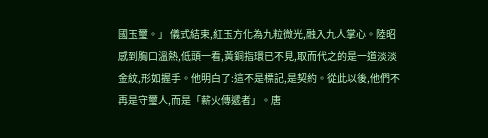國玉璽。」 儀式結束,紅玉方化為九粒微光,融入九人掌心。陸昭感到胸口溫熱,低頭一看,黃銅指環已不見,取而代之的是一道淡淡金紋,形如握手。他明白了:這不是標記,是契約。從此以後,他們不再是守璽人,而是「薪火傳遞者」。唐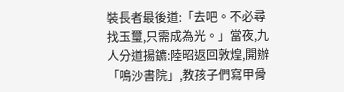裝長者最後道:「去吧。不必尋找玉璽,只需成為光。」當夜,九人分道揚鑣:陸昭返回敦煌,開辦「鳴沙書院」,教孩子們寫甲骨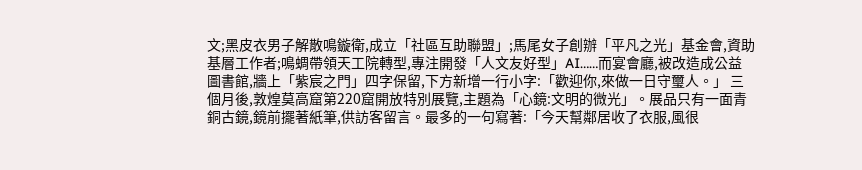文;黑皮衣男子解散鳴鏇衛,成立「社區互助聯盟」;馬尾女子創辦「平凡之光」基金會,資助基層工作者;鳴蜩帶領天工院轉型,專注開發「人文友好型」AI……而宴會廳,被改造成公益圖書館,牆上「紫宸之門」四字保留,下方新增一行小字:「歡迎你,來做一日守璽人。」 三個月後,敦煌莫高窟第220窟開放特別展覽,主題為「心鏡:文明的微光」。展品只有一面青銅古鏡,鏡前擺著紙筆,供訪客留言。最多的一句寫著:「今天幫鄰居收了衣服,風很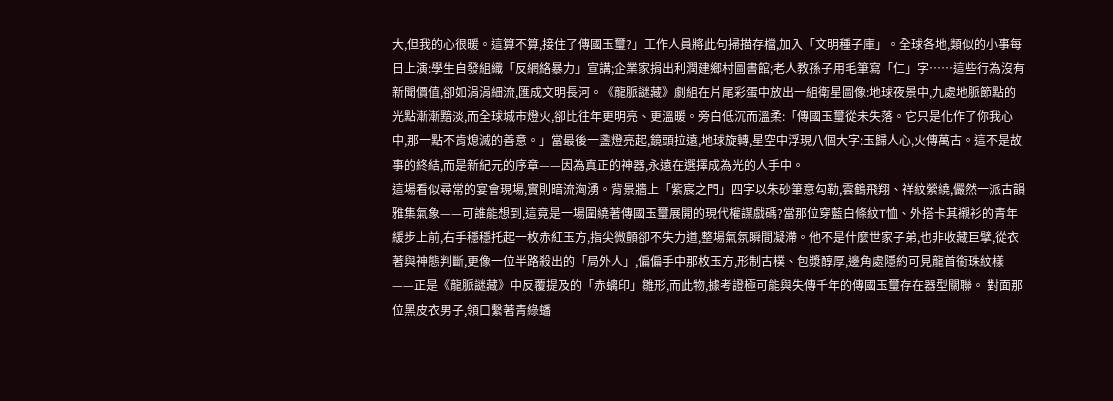大,但我的心很暖。這算不算,接住了傳國玉璽?」工作人員將此句掃描存檔,加入「文明種子庫」。全球各地,類似的小事每日上演:學生自發組織「反網絡暴力」宣講;企業家捐出利潤建鄉村圖書館;老人教孫子用毛筆寫「仁」字……這些行為沒有新聞價值,卻如涓涓細流,匯成文明長河。《龍脈謎藏》劇組在片尾彩蛋中放出一組衛星圖像:地球夜景中,九處地脈節點的光點漸漸黯淡,而全球城市燈火,卻比往年更明亮、更溫暖。旁白低沉而溫柔:「傳國玉璽從未失落。它只是化作了你我心中,那一點不肯熄滅的善意。」當最後一盞燈亮起,鏡頭拉遠,地球旋轉,星空中浮現八個大字:玉歸人心,火傳萬古。這不是故事的終結,而是新紀元的序章——因為真正的神器,永遠在選擇成為光的人手中。
這場看似尋常的宴會現場,實則暗流洶湧。背景牆上「紫宸之門」四字以朱砂筆意勾勒,雲鶴飛翔、祥紋縈繞,儼然一派古韻雅集氣象——可誰能想到,這竟是一場圍繞著傳國玉璽展開的現代權謀戲碼?當那位穿藍白條紋T恤、外搭卡其襯衫的青年緩步上前,右手穩穩托起一枚赤紅玉方,指尖微顫卻不失力道,整場氣氛瞬間凝滯。他不是什麼世家子弟,也非收藏巨擘,從衣著與神態判斷,更像一位半路殺出的「局外人」,偏偏手中那枚玉方,形制古樸、包漿醇厚,邊角處隱約可見龍首銜珠紋樣——正是《龍脈謎藏》中反覆提及的「赤螭印」雛形,而此物,據考證極可能與失傳千年的傳國玉璽存在器型關聯。 對面那位黑皮衣男子,領口繫著青綠蟠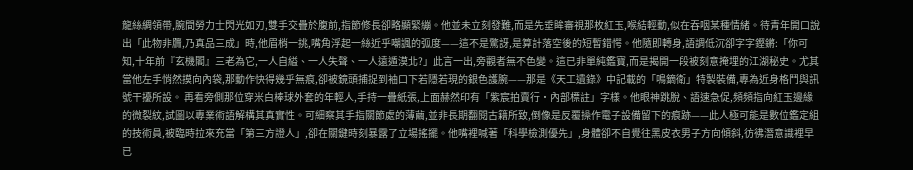龍絲綢領帶,腕間勞力士閃光如刃,雙手交疊於腹前,指節修長卻略顯緊繃。他並未立刻發難,而是先垂眸審視那枚紅玉,喉結輕動,似在吞咽某種情緒。待青年開口說出「此物非贗,乃真品三成」時,他眉梢一挑,嘴角浮起一絲近乎嘲諷的弧度——這不是驚訝,是算計落空後的短暫錯愕。他隨即轉身,語調低沉卻字字鏗鏘:「你可知,十年前『玄機閣』三老為它,一人自縊、一人失聲、一人遠遁漠北?」此言一出,旁觀者無不色變。這已非單純鑑寶,而是揭開一段被刻意掩埋的江湖秘史。尤其當他左手悄然摸向內袋,那動作快得幾乎無痕,卻被鏡頭捕捉到袖口下若隱若現的銀色護腕——那是《天工遺錄》中記載的「鳴鏑衛」特製裝備,專為近身格鬥與訊號干擾所設。 再看旁側那位穿米白棒球外套的年輕人,手持一疊紙張,上面赫然印有「紫宸拍賣行·內部標註」字樣。他眼神跳脫、語速急促,頻頻指向紅玉邊緣的微裂紋,試圖以專業術語解構其真實性。可細察其手指關節處的薄繭,並非長期翻閱古籍所致,倒像是反覆操作電子設備留下的痕跡——此人極可能是數位鑑定組的技術員,被臨時拉來充當「第三方證人」,卻在關鍵時刻暴露了立場搖擺。他嘴裡喊著「科學檢測優先」,身體卻不自覺往黑皮衣男子方向傾斜,彷彿潛意識裡早已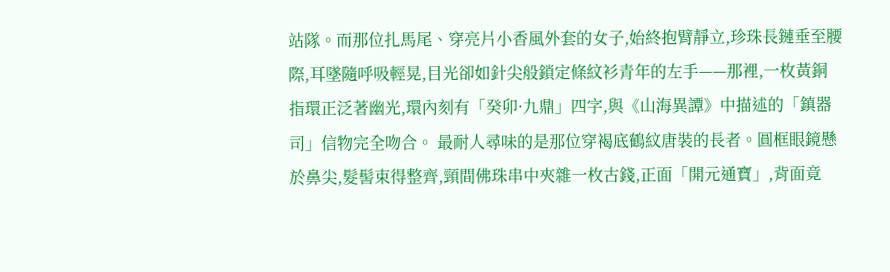站隊。而那位扎馬尾、穿亮片小香風外套的女子,始終抱臂靜立,珍珠長鏈垂至腰際,耳墜隨呼吸輕晃,目光卻如針尖般鎖定條紋衫青年的左手——那裡,一枚黃銅指環正泛著幽光,環內刻有「癸卯·九鼎」四字,與《山海異譚》中描述的「鎮器司」信物完全吻合。 最耐人尋味的是那位穿褐底鶴紋唐裝的長者。圓框眼鏡懸於鼻尖,髮髻束得整齊,頸間佛珠串中夾雜一枚古錢,正面「開元通寶」,背面竟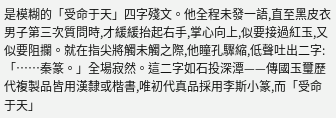是模糊的「受命于天」四字殘文。他全程未發一語,直至黑皮衣男子第三次質問時,才緩緩抬起右手,掌心向上,似要接過紅玉,又似要阻攔。就在指尖將觸未觸之際,他瞳孔驟縮,低聲吐出二字:「……秦篆。」全場寂然。這二字如石投深潭——傳國玉璽歷代複製品皆用漢隸或楷書,唯初代真品採用李斯小篆,而「受命于天」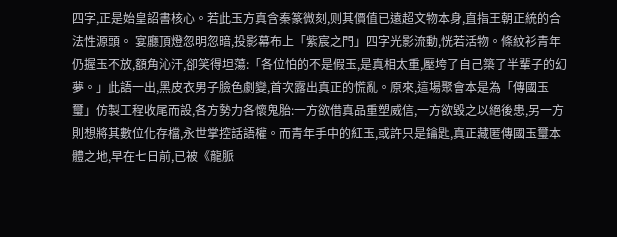四字,正是始皇詔書核心。若此玉方真含秦篆微刻,则其價值已遠超文物本身,直指王朝正統的合法性源頭。 宴廳頂燈忽明忽暗,投影幕布上「紫宸之門」四字光影流動,恍若活物。條紋衫青年仍握玉不放,額角沁汗,卻笑得坦蕩:「各位怕的不是假玉,是真相太重,壓垮了自己築了半輩子的幻夢。」此語一出,黑皮衣男子臉色劇變,首次露出真正的慌亂。原來,這場聚會本是為「傳國玉璽」仿製工程收尾而設,各方勢力各懷鬼胎:一方欲借真品重塑威信,一方欲毀之以絕後患,另一方則想將其數位化存檔,永世掌控話語權。而青年手中的紅玉,或許只是鑰匙,真正藏匿傳國玉璽本體之地,早在七日前,已被《龍脈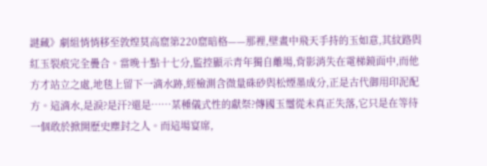謎藏》劇組悄悄移至敦煌莫高窟第220窟暗格——那裡,壁畫中飛天手持的玉如意,其紋路與紅玉裂痕完全疊合。當晚十點十七分,監控顯示青年獨自離場,背影消失在電梯鏡面中,而他方才站立之處,地毯上留下一滴水跡,經檢測含微量硃砂與松煙墨成分,正是古代御用印泥配方。這滴水,是淚?是汗?還是……某種儀式性的獻祭?傳國玉璽從未真正失落,它只是在等待一個敢於掀開歷史塵封之人。而這場宴席,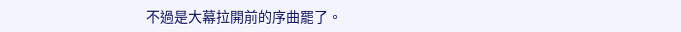不過是大幕拉開前的序曲罷了。